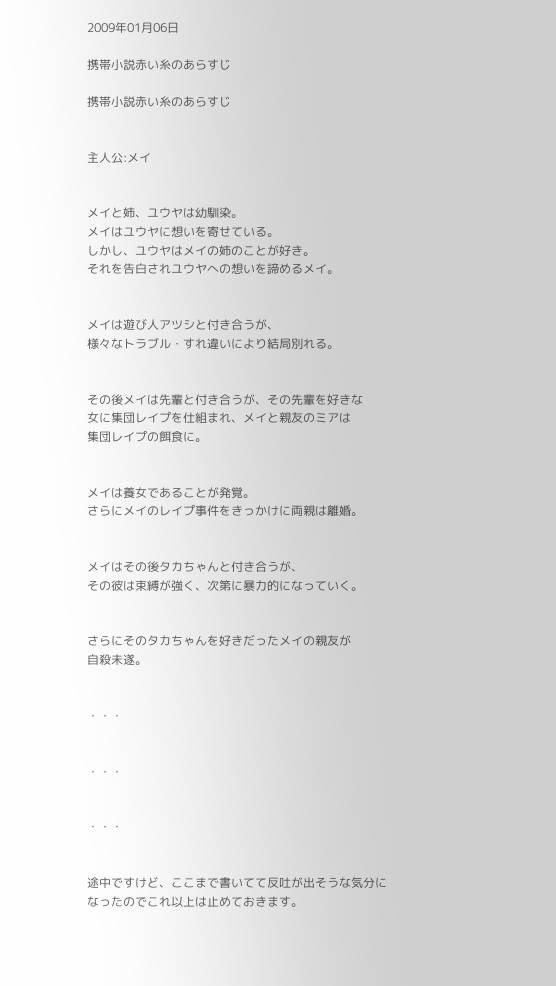2009年01月06日

携帯小説赤い糸のあらすじ

携帯小説赤い糸のあらすじ


主人公:メイ


メイと姉、ユウヤは幼馴染。
メイはユウヤに想いを寄せている。
しかし、ユウヤはメイの姉のことが好き。
それを告白されユウヤへの想いを諦めるメイ。


メイは遊び人アツシと付き合うが、
様々なトラブル・すれ違いにより結局別れる。


その後メイは先輩と付き合うが、その先輩を好きな
女に集団レイプを仕組まれ、メイと親友のミアは
集団レイプの餌食に。


メイは養女であることが発覚。
さらにメイのレイプ事件をきっかけに両親は離婚。


メイはその後タカちゃんと付き合うが、
その彼は束縛が強く、次第に暴力的になっていく。


さらにそのタカちゃんを好きだったメイの親友が
自殺未遂。


・・・


・・・


・・・


途中ですけど、ここまで書いてて反吐が出そうな気分に
なったのでこれ以上は止めておきます。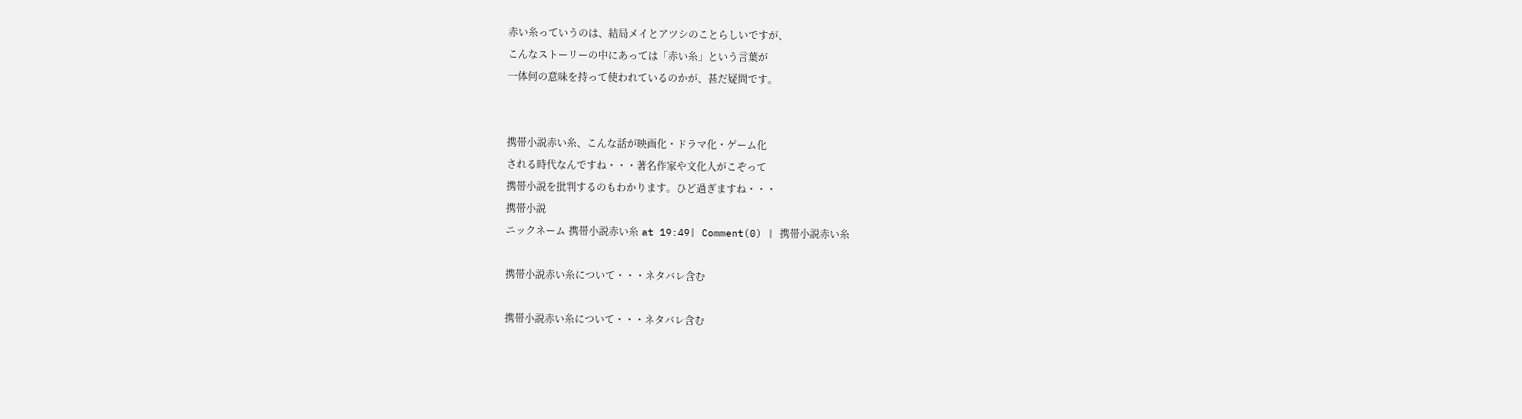赤い糸っていうのは、結局メイとアツシのことらしいですが、
こんなストーリーの中にあっては「赤い糸」という言葉が
一体何の意味を持って使われているのかが、甚だ疑問です。


携帯小説赤い糸、こんな話が映画化・ドラマ化・ゲーム化
される時代なんですね・・・著名作家や文化人がこぞって
携帯小説を批判するのもわかります。ひど過ぎますね・・・
携帯小説
ニックネーム 携帯小説赤い糸 at 19:49| Comment(0) | 携帯小説赤い糸

携帯小説赤い糸について・・・ネタバレ含む

携帯小説赤い糸について・・・ネタバレ含む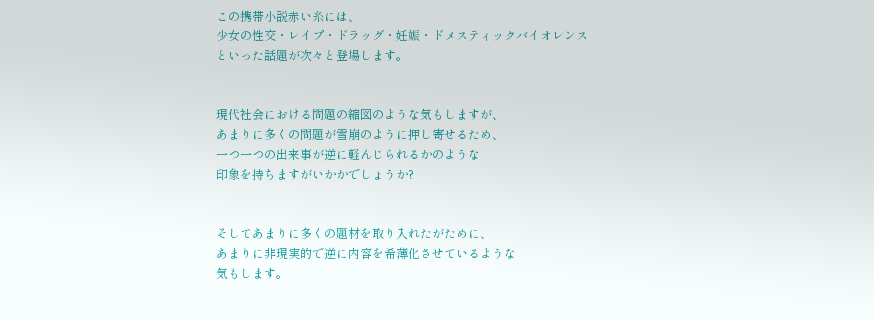この携帯小説赤い糸には、
少女の性交・レイプ・ドラッグ・妊娠・ドメスティックバイオレンス
といった話題が次々と登場します。


現代社会における問題の縮図のような気もしますが、
あまりに多くの問題が雪崩のように押し寄せるため、
一つ一つの出来事が逆に軽んじられるかのような
印象を持ちますがいかかでしょうか?


そしてあまりに多くの題材を取り入れたがために、
あまりに非現実的で逆に内容を希薄化させているような
気もします。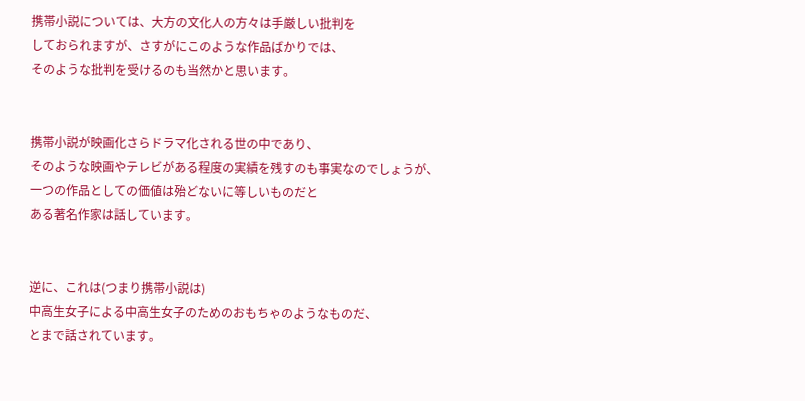携帯小説については、大方の文化人の方々は手厳しい批判を
しておられますが、さすがにこのような作品ばかりでは、
そのような批判を受けるのも当然かと思います。


携帯小説が映画化さらドラマ化される世の中であり、
そのような映画やテレビがある程度の実績を残すのも事実なのでしょうが、
一つの作品としての価値は殆どないに等しいものだと
ある著名作家は話しています。


逆に、これは(つまり携帯小説は)
中高生女子による中高生女子のためのおもちゃのようなものだ、
とまで話されています。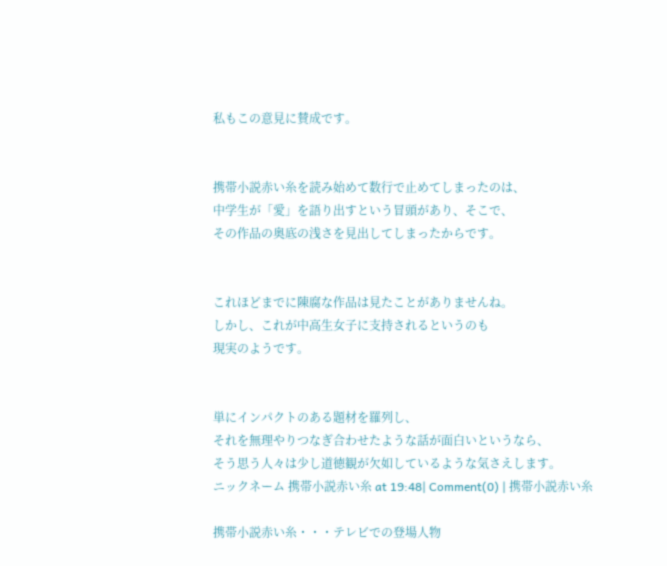私もこの意見に賛成です。


携帯小説赤い糸を読み始めて数行で止めてしまったのは、
中学生が「愛」を語り出すという冒頭があり、そこで、
その作品の奥底の浅さを見出してしまったからです。


これほどまでに陳腐な作品は見たことがありませんね。
しかし、これが中高生女子に支持されるというのも
現実のようです。


単にインパクトのある題材を羅列し、
それを無理やりつなぎ合わせたような話が面白いというなら、
そう思う人々は少し道徳観が欠如しているような気さえします。
ニックネーム 携帯小説赤い糸 at 19:48| Comment(0) | 携帯小説赤い糸

携帯小説赤い糸・・・テレビでの登場人物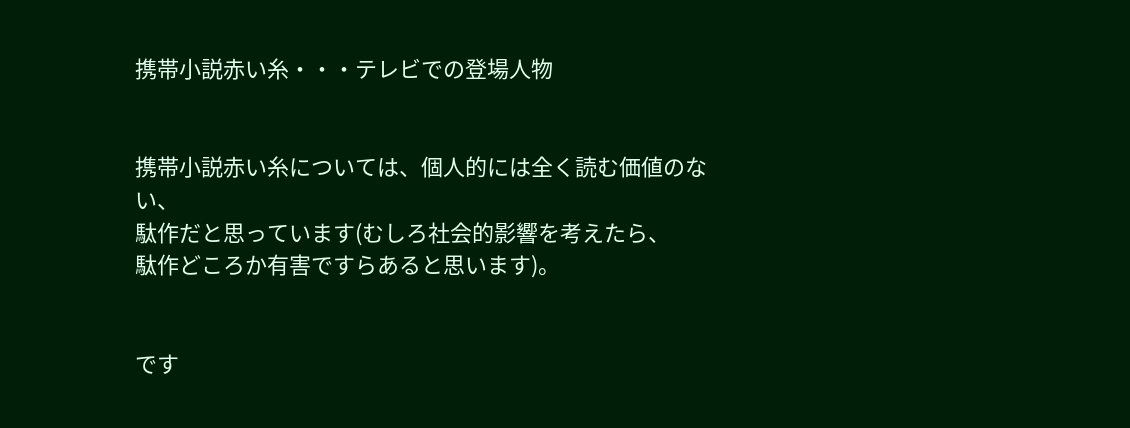携帯小説赤い糸・・・テレビでの登場人物


携帯小説赤い糸については、個人的には全く読む価値のない、
駄作だと思っています(むしろ社会的影響を考えたら、
駄作どころか有害ですらあると思います)。


です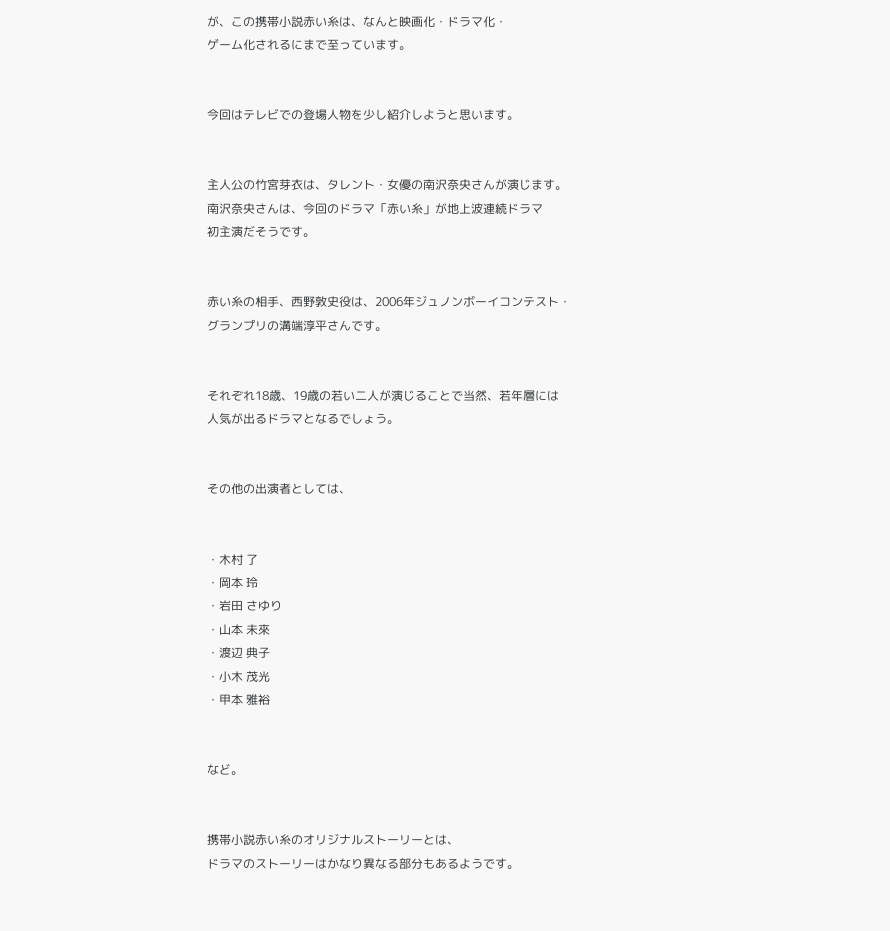が、この携帯小説赤い糸は、なんと映画化・ドラマ化・
ゲーム化されるにまで至っています。


今回はテレビでの登場人物を少し紹介しようと思います。


主人公の竹宮芽衣は、タレント・女優の南沢奈央さんが演じます。
南沢奈央さんは、今回のドラマ「赤い糸」が地上波連続ドラマ
初主演だそうです。


赤い糸の相手、西野敦史役は、2006年ジュノンボーイコンテスト・
グランプリの溝端淳平さんです。


それぞれ18歳、19歳の若い二人が演じることで当然、若年層には
人気が出るドラマとなるでしょう。


その他の出演者としては、


・木村 了
・岡本 玲
・岩田 さゆり
・山本 未來
・渡辺 典子
・小木 茂光
・甲本 雅裕


など。


携帯小説赤い糸のオリジナルストーリーとは、
ドラマのストーリーはかなり異なる部分もあるようです。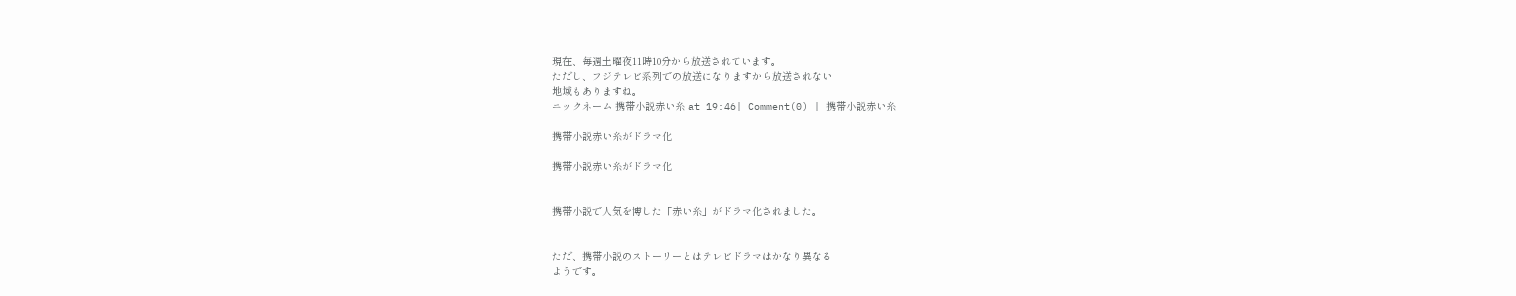現在、毎週土曜夜11時10分から放送されています。
ただし、フジテレビ系列での放送になりますから放送されない
地域もありますね。
ニックネーム 携帯小説赤い糸 at 19:46| Comment(0) | 携帯小説赤い糸

携帯小説赤い糸がドラマ化

携帯小説赤い糸がドラマ化


携帯小説で人気を博した「赤い糸」がドラマ化されました。


ただ、携帯小説のストーリーとはテレビドラマはかなり異なる
ようです。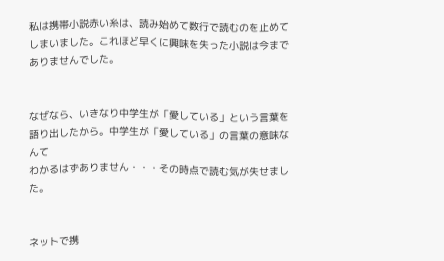私は携帯小説赤い糸は、読み始めて数行で読むのを止めて
しまいました。これほど早くに興味を失った小説は今まで
ありませんでした。


なぜなら、いきなり中学生が「愛している」という言葉を
語り出したから。中学生が「愛している」の言葉の意味なんて
わかるはずありません・・・その時点で読む気が失せました。


ネットで携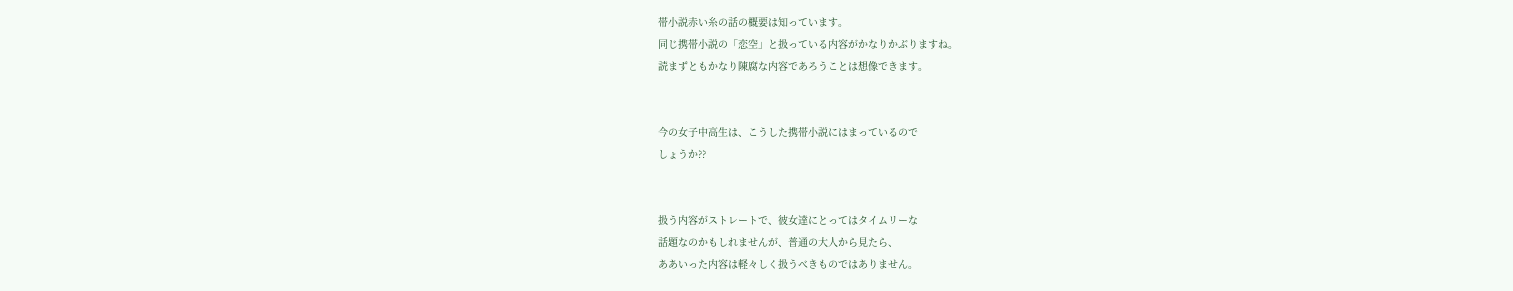帯小説赤い糸の話の概要は知っています。
同じ携帯小説の「恋空」と扱っている内容がかなりかぶりますね。
読まずともかなり陳腐な内容であろうことは想像できます。


今の女子中高生は、こうした携帯小説にはまっているので
しょうか??


扱う内容がストレートで、彼女達にとってはタイムリーな
話題なのかもしれませんが、普通の大人から見たら、
ああいった内容は軽々しく扱うべきものではありません。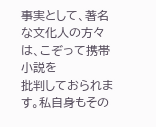事実として、著名な文化人の方々は、こぞって携帯小説を
批判しておられます。私自身もその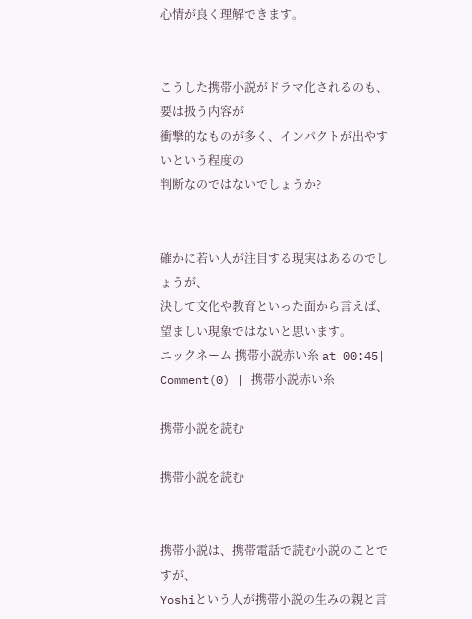心情が良く理解できます。


こうした携帯小説がドラマ化されるのも、要は扱う内容が
衝撃的なものが多く、インパクトが出やすいという程度の
判断なのではないでしょうか?


確かに若い人が注目する現実はあるのでしょうが、
決して文化や教育といった面から言えば、
望ましい現象ではないと思います。
ニックネーム 携帯小説赤い糸 at 00:45| Comment(0) | 携帯小説赤い糸

携帯小説を読む

携帯小説を読む


携帯小説は、携帯電話で読む小説のことですが、
Yoshiという人が携帯小説の生みの親と言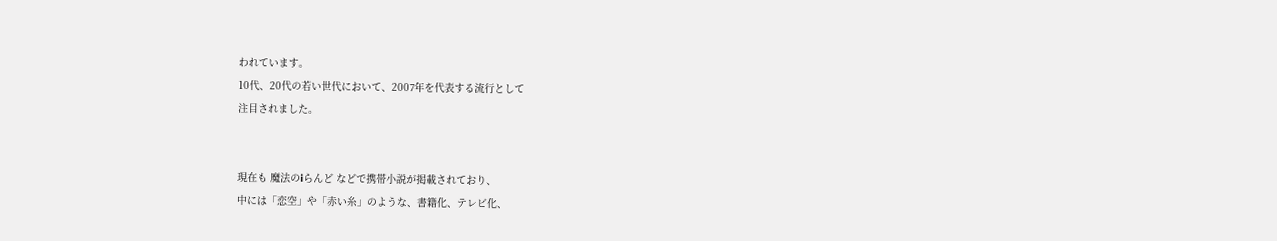われています。
10代、20代の若い世代において、2007年を代表する流行として
注目されました。


現在も 魔法のiらんど などで携帯小説が掲載されており、
中には「恋空」や「赤い糸」のような、書籍化、テレビ化、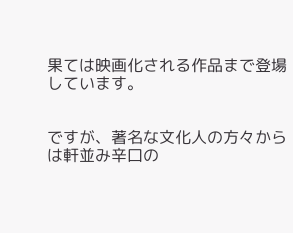果ては映画化される作品まで登場しています。


ですが、著名な文化人の方々からは軒並み辛口の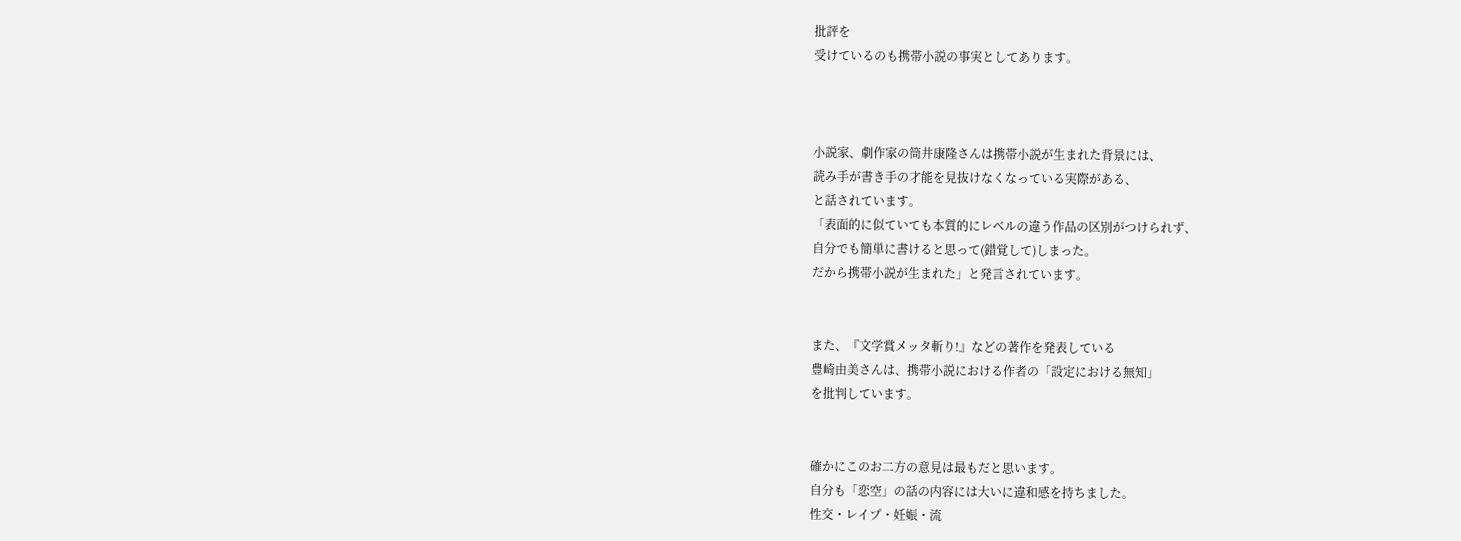批評を
受けているのも携帯小説の事実としてあります。



小説家、劇作家の筒井康隆さんは携帯小説が生まれた背景には、
読み手が書き手の才能を見抜けなくなっている実際がある、
と話されています。
「表面的に似ていても本質的にレベルの違う作品の区別がつけられず、
自分でも簡単に書けると思って(錯覚して)しまった。
だから携帯小説が生まれた」と発言されています。


また、『文学賞メッタ斬り!』などの著作を発表している
豊崎由美さんは、携帯小説における作者の「設定における無知」
を批判しています。


確かにこのお二方の意見は最もだと思います。
自分も「恋空」の話の内容には大いに違和感を持ちました。
性交・レイプ・妊娠・流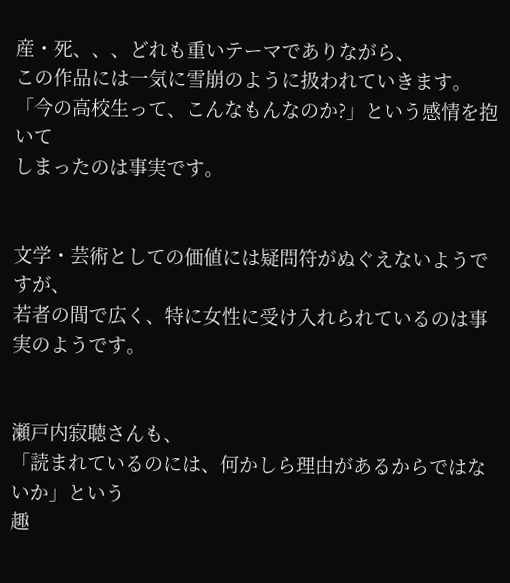産・死、、、どれも重いテーマでありながら、
この作品には一気に雪崩のように扱われていきます。
「今の高校生って、こんなもんなのか?」という感情を抱いて
しまったのは事実です。


文学・芸術としての価値には疑問符がぬぐえないようですが、
若者の間で広く、特に女性に受け入れられているのは事実のようです。


瀬戸内寂聴さんも、
「読まれているのには、何かしら理由があるからではないか」という
趣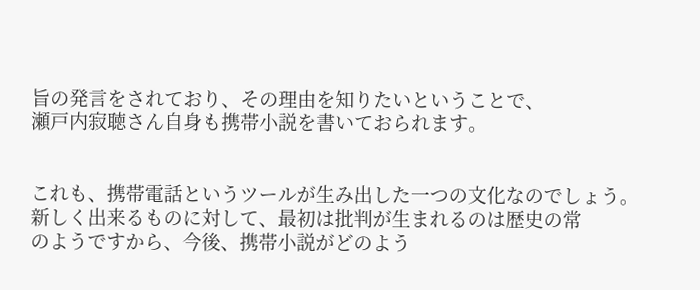旨の発言をされており、その理由を知りたいということで、
瀬戸内寂聴さん自身も携帯小説を書いておられます。


これも、携帯電話というツールが生み出した一つの文化なのでしょう。
新しく出来るものに対して、最初は批判が生まれるのは歴史の常
のようですから、今後、携帯小説がどのよう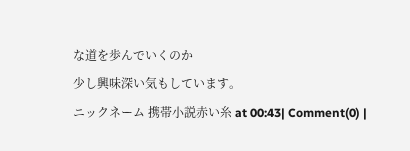な道を歩んでいくのか
少し興味深い気もしています。
ニックネーム 携帯小説赤い糸 at 00:43| Comment(0) |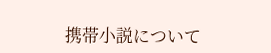携帯小説について